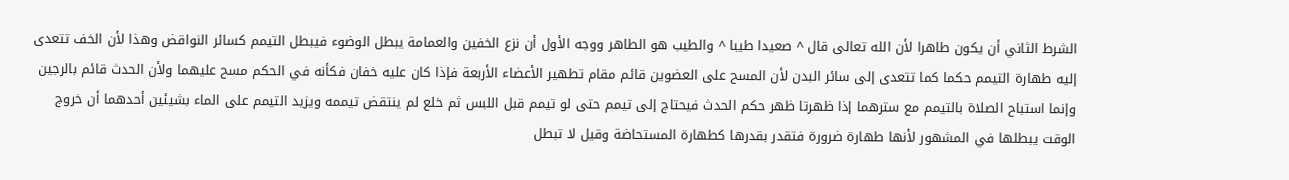الشرط الثاني أن يكون طاهرا لأن الله تعالى قال ^ صعيدا طيبا ^ والطيب هو الطاهر ووجه الأول أن نزع الخفين والعمامة يبطل الوضوء فيبطل التيمم كسائر النواقض وهذا لأن الخف تتعدى إليه طهارة التيمم حكما كما تتعدى إلى سائر البدن لأن المسح على العضوين قائم مقام تطهير الأعضاء الأربعة فإذا كان عليه خفان فكأنه في الحكم مسح عليهما ولأن الحدث قائم بالرجين وإنما استباح الصلاة بالتيمم مع سترهما إذا ظهرتا ظهر حكم الحدث فيحتاج إلى تيمم حتى لو تيمم قبل اللبس ثم خلع لم ينتقض تيممه ويزيد التيمم على الماء بشيئين أحدهما أن خروج الوقت يبطلها في المشهور لأنها طهارة ضرورة فتقدر بقدرها كطهارة المستحاضة وقيل لا تبطل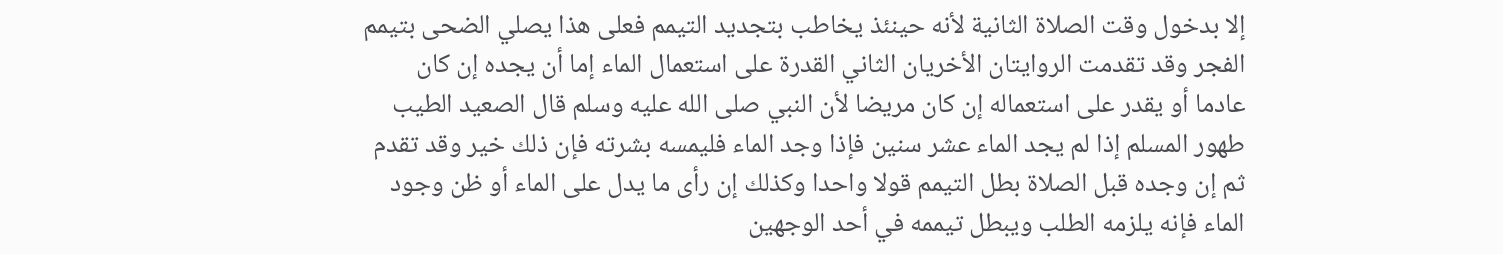إلا بدخول وقت الصلاة الثانية لأنه حينئذ يخاطب بتجديد التيمم فعلى هذا يصلي الضحى بتيمم الفجر وقد تقدمت الروايتان الأخريان الثاني القدرة على استعمال الماء إما أن يجده إن كان عادما أو يقدر على استعماله إن كان مريضا لأن النبي صلى الله عليه وسلم قال الصعيد الطيب طهور المسلم إذا لم يجد الماء عشر سنين فإذا وجد الماء فليمسه بشرته فإن ذلك خير وقد تقدم ثم إن وجده قبل الصلاة بطل التيمم قولا واحدا وكذلك إن رأى ما يدل على الماء أو ظن وجود الماء فإنه يلزمه الطلب ويبطل تيممه في أحد الوجهين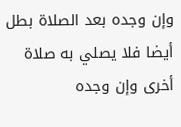وإن وجده بعد الصلاة بطل أيضا فلا يصلي به صلاة أخرى وإن وجده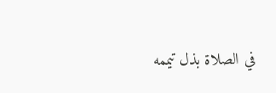في الصلاة بذل تيممه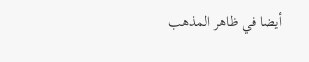أيضا في ظاهر المذهب